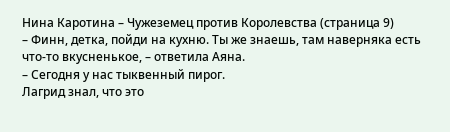Нина Каротина – Чужеземец против Королевства (страница 9)
– Финн, детка, пойди на кухню. Ты же знаешь, там наверняка есть что-то вкусненькое, – ответила Аяна.
– Сегодня у нас тыквенный пирог.
Лагрид знал, что это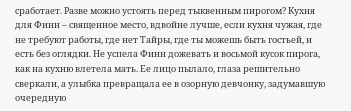сработает. Разве можно устоять перед тыквенным пирогом? Кухня для Финн – священное место, вдвойне лучше, если кухня чужая, где не требуют работы, где нет Тайры, где ты можешь быть гостьей, и есть без оглядки. Не успела Финн дожевать и восьмой кусок пирога, как на кухню влетела мать. Ее лицо пылало, глаза решительно сверкали, а улыбка превращала ее в озорную девчонку, задумавшую очередную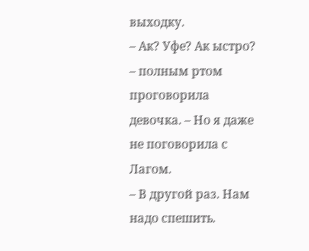выходку.
– Ак? Уфе? Ак ыстро? – полным ртом проговорила девочка. – Но я даже не поговорила с Лагом.
– В другой раз. Нам надо спешить.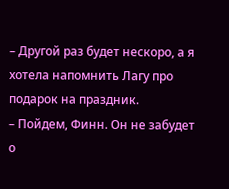– Другой раз будет нескоро, а я хотела напомнить Лагу про подарок на праздник.
– Пойдем, Финн. Он не забудет о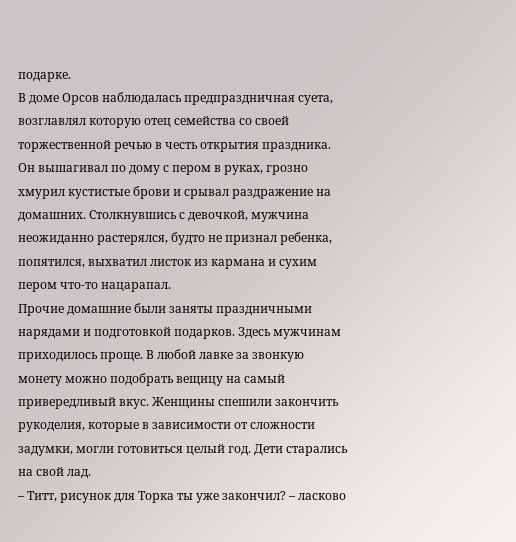подарке.
В доме Орсов наблюдалась предпраздничная суета, возглавлял которую отец семейства со своей торжественной речью в честь открытия праздника. Он вышагивал по дому с пером в руках, грозно хмурил кустистые брови и срывал раздражение на домашних. Столкнувшись с девочкой, мужчина неожиданно растерялся, будто не признал ребенка, попятился, выхватил листок из кармана и сухим пером что-то нацарапал.
Прочие домашние были заняты праздничными нарядами и подготовкой подарков. Здесь мужчинам приходилось проще. В любой лавке за звонкую монету можно подобрать вещицу на самый привередливый вкус. Женщины спешили закончить рукоделия, которые в зависимости от сложности задумки, могли готовиться целый год. Дети старались на свой лад.
– Титт, рисунок для Торка ты уже закончил? – ласково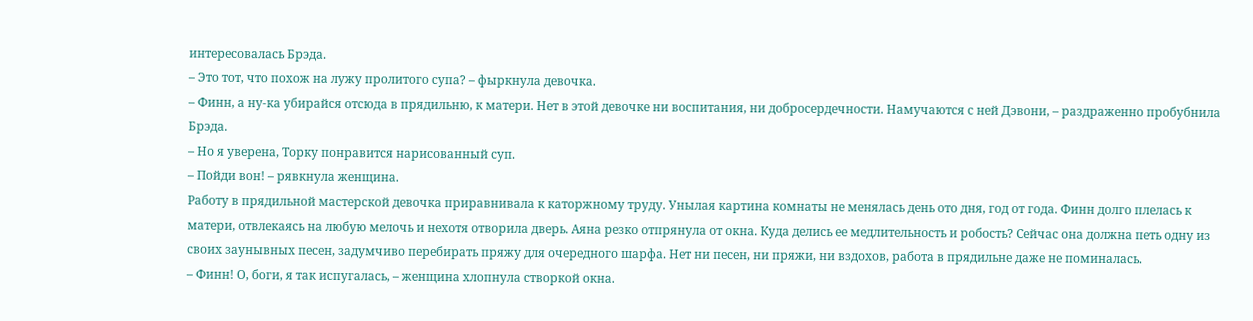интересовалась Брэда.
– Это тот, что похож на лужу пролитого супа? – фыркнула девочка.
– Финн, а ну-ка убирайся отсюда в прядильню, к матери. Нет в этой девочке ни воспитания, ни добросердечности. Намучаются с ней Дэвони, – раздраженно пробубнила Брэда.
– Но я уверена, Торку понравится нарисованный суп.
– Пойди вон! – рявкнула женщина.
Работу в прядильной мастерской девочка приравнивала к каторжному труду. Унылая картина комнаты не менялась день ото дня, год от года. Финн долго плелась к матери, отвлекаясь на любую мелочь и нехотя отворила дверь. Аяна резко отпрянула от окна. Куда делись ее медлительность и робость? Сейчас она должна петь одну из своих заунывных песен, задумчиво перебирать пряжу для очередного шарфа. Нет ни песен, ни пряжи, ни вздохов, работа в прядильне даже не поминалась.
– Финн! О, боги, я так испугалась, – женщина хлопнула створкой окна.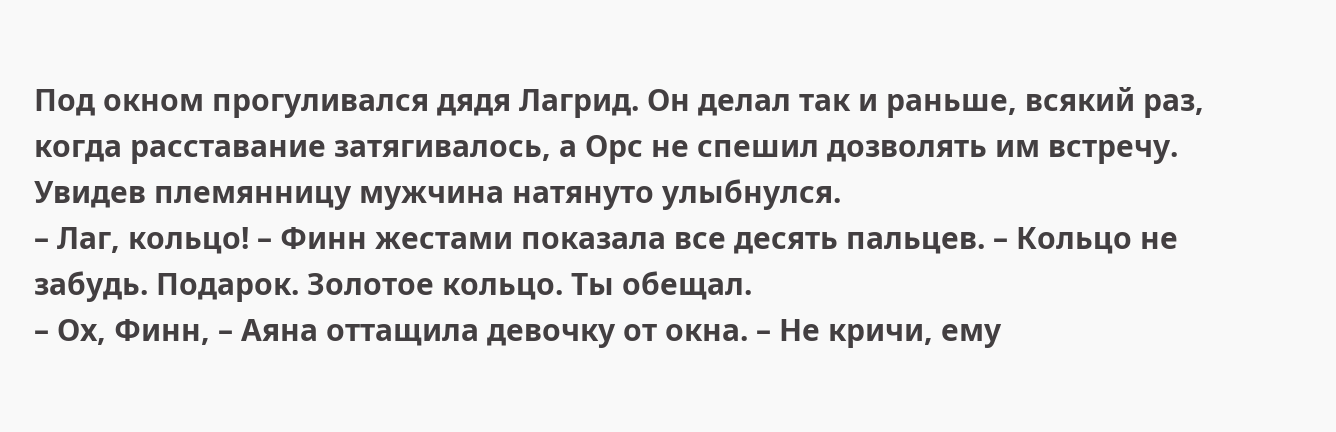Под окном прогуливался дядя Лагрид. Он делал так и раньше, всякий раз, когда расставание затягивалось, а Орс не спешил дозволять им встречу. Увидев племянницу мужчина натянуто улыбнулся.
– Лаг, кольцо! – Финн жестами показала все десять пальцев. – Кольцо не забудь. Подарок. Золотое кольцо. Ты обещал.
– Ох, Финн, – Аяна оттащила девочку от окна. – Не кричи, ему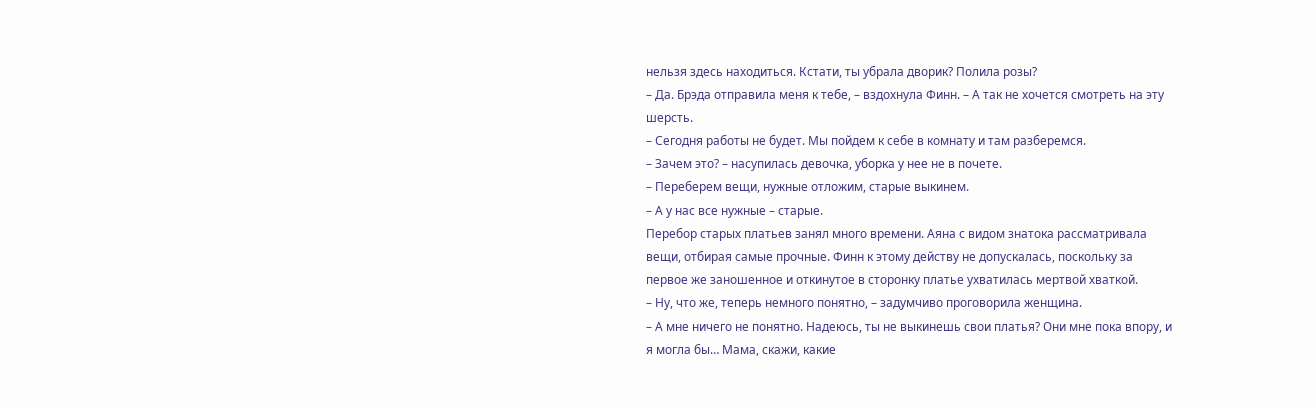нельзя здесь находиться. Кстати, ты убрала дворик? Полила розы?
– Да. Брэда отправила меня к тебе, – вздохнула Финн. – А так не хочется смотреть на эту шерсть.
– Сегодня работы не будет. Мы пойдем к себе в комнату и там разберемся.
– Зачем это? – насупилась девочка, уборка у нее не в почете.
– Переберем вещи, нужные отложим, старые выкинем.
– А у нас все нужные – старые.
Перебор старых платьев занял много времени. Аяна с видом знатока рассматривала вещи, отбирая самые прочные. Финн к этому действу не допускалась, поскольку за первое же заношенное и откинутое в сторонку платье ухватилась мертвой хваткой.
– Ну, что же, теперь немного понятно, – задумчиво проговорила женщина.
– А мне ничего не понятно. Надеюсь, ты не выкинешь свои платья? Они мне пока впору, и я могла бы… Мама, скажи, какие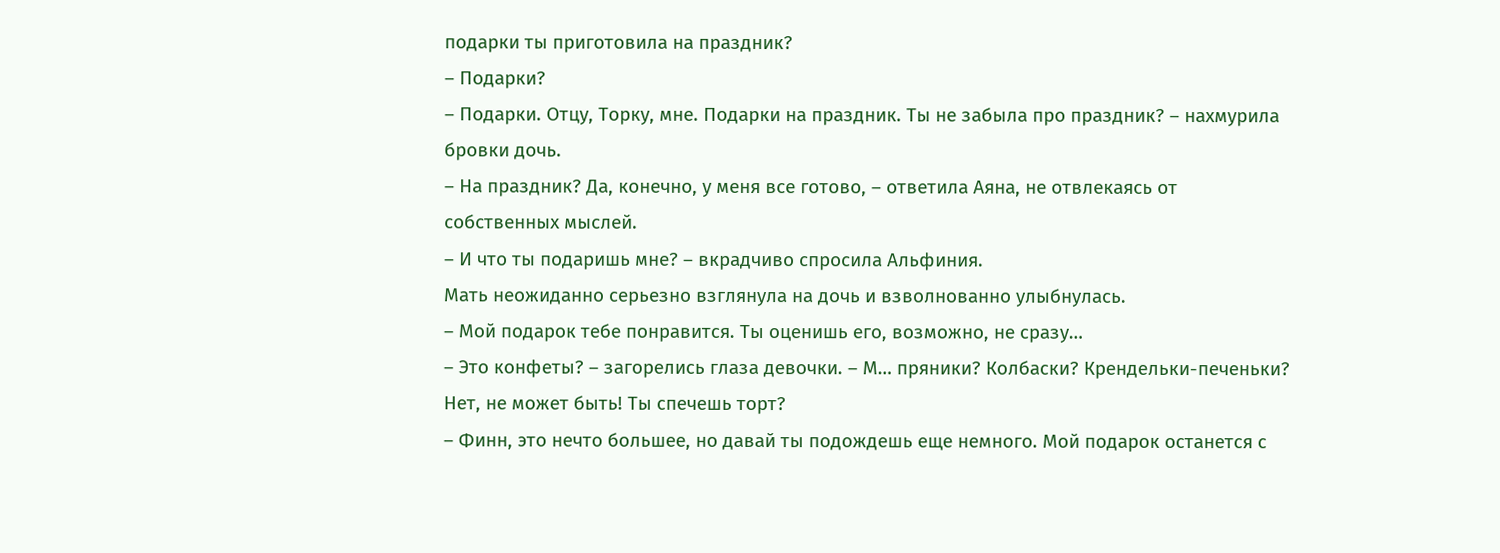подарки ты приготовила на праздник?
– Подарки?
– Подарки. Отцу, Торку, мне. Подарки на праздник. Ты не забыла про праздник? – нахмурила бровки дочь.
– На праздник? Да, конечно, у меня все готово, – ответила Аяна, не отвлекаясь от собственных мыслей.
– И что ты подаришь мне? – вкрадчиво спросила Альфиния.
Мать неожиданно серьезно взглянула на дочь и взволнованно улыбнулась.
– Мой подарок тебе понравится. Ты оценишь его, возможно, не сразу…
– Это конфеты? – загорелись глаза девочки. – М… пряники? Колбаски? Крендельки-печеньки? Нет, не может быть! Ты спечешь торт?
– Финн, это нечто большее, но давай ты подождешь еще немного. Мой подарок останется с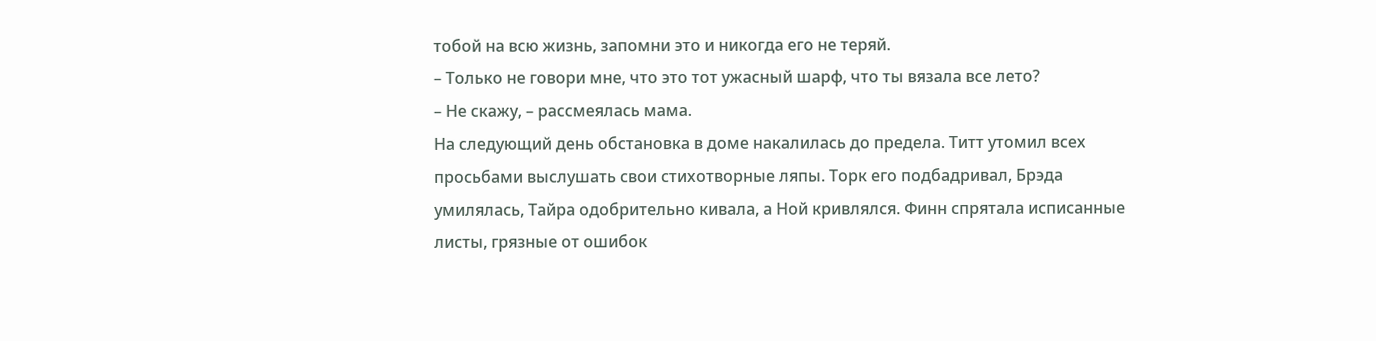тобой на всю жизнь, запомни это и никогда его не теряй.
– Только не говори мне, что это тот ужасный шарф, что ты вязала все лето?
– Не скажу, – рассмеялась мама.
На следующий день обстановка в доме накалилась до предела. Титт утомил всех просьбами выслушать свои стихотворные ляпы. Торк его подбадривал, Брэда умилялась, Тайра одобрительно кивала, а Ной кривлялся. Финн спрятала исписанные листы, грязные от ошибок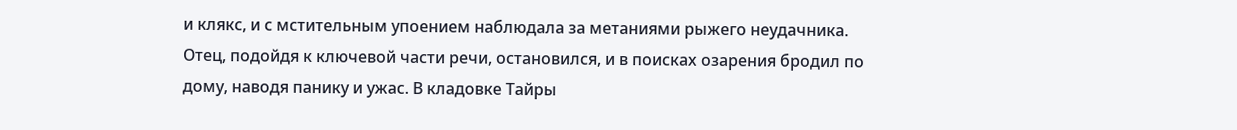и клякс, и с мстительным упоением наблюдала за метаниями рыжего неудачника.
Отец, подойдя к ключевой части речи, остановился, и в поисках озарения бродил по дому, наводя панику и ужас. В кладовке Тайры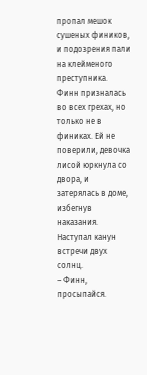пропал мешок сушеных фиников, и подозрения пали на клейменого преступника. Финн призналась во всех грехах, но только не в финиках. Ей не поверили, девочка лисой юркнула со двора, и затерялась в доме, избегнув наказания. Наступал канун встречи двух солнц.
– Финн, просыпайся.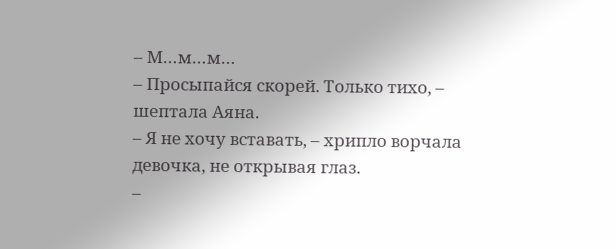– М…м…м…
– Просыпайся скорей. Только тихо, – шептала Аяна.
– Я не хочу вставать, – хрипло ворчала девочка, не открывая глаз.
–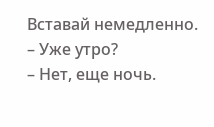Вставай немедленно.
– Уже утро?
– Нет, еще ночь.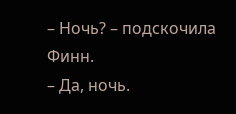– Ночь? – подскочила Финн.
– Да, ночь.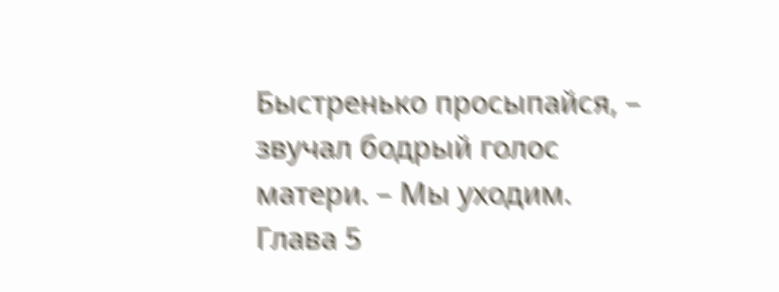Быстренько просыпайся, – звучал бодрый голос матери. – Мы уходим.
Глава 5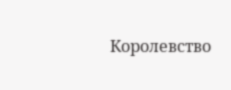Королевство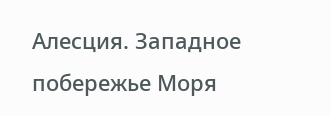Алесция. Западное побережье Моря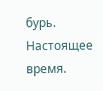бурь.
Настоящее время.